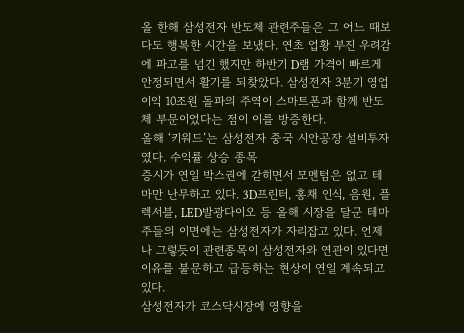올 한해 삼성전자 반도체 관련주들은 그 어느 때보다도 행복한 시간을 보냈다. 연초 업황 부진 우려감에 파고를 넘긴 했지만 하반기 D램 가격이 빠르게 안정되면서 활기를 되찾았다. 삼성전자 3분기 영업이익 10조원 돌파의 주역이 스마트폰과 함께 반도체 부문이었다는 점이 이를 방증한다.
올해 ‘키워드’는 삼성전자 중국 시안공장 설비투자였다. 수익률 상승 종목
증시가 연일 박스권에 갇히면서 모멘텀은 없고 테마만 난무하고 있다. 3D프린터, 홍채 인식, 음원, 플렉서블, LED발광다이오 등 올해 시장을 달군 테마주들의 이면에는 삼성전자가 자리잡고 있다. 언제나 그렇듯이 관련종목이 삼성전자와 연관이 있다면 이유를 불문하고 급등하는 현상이 연일 계속되고 있다.
삼성전자가 코스닥시장에 영향을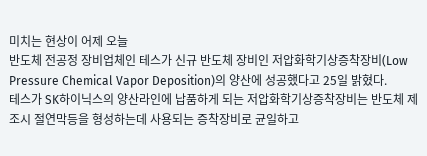미치는 현상이 어제 오늘
반도체 전공정 장비업체인 테스가 신규 반도체 장비인 저압화학기상증착장비(Low Pressure Chemical Vapor Deposition)의 양산에 성공했다고 25일 밝혔다.
테스가 SK하이닉스의 양산라인에 납품하게 되는 저압화학기상증착장비는 반도체 제조시 절연막등을 형성하는데 사용되는 증착장비로 균일하고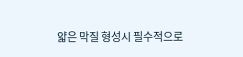얇은 막질 형성시 필수적으로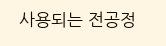사용되는 전공정